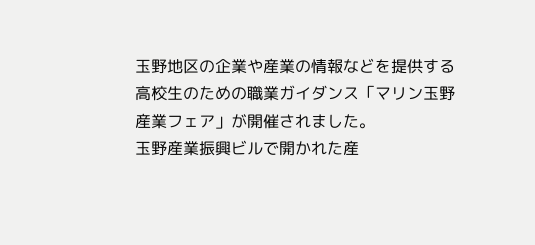玉野地区の企業や産業の情報などを提供する高校生のための職業ガイダンス「マリン玉野産業フェア」が開催されました。
玉野産業振興ビルで開かれた産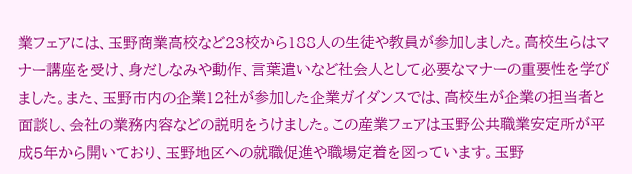業フェアには、玉野商業高校など23校から188人の生徒や教員が参加しました。高校生らはマナー講座を受け、身だしなみや動作、言葉遣いなど社会人として必要なマナーの重要性を学びました。また、玉野市内の企業12社が参加した企業ガイダンスでは、高校生が企業の担当者と面談し、会社の業務内容などの説明をうけました。この産業フェアは玉野公共職業安定所が平成5年から開いており、玉野地区への就職促進や職場定着を図っています。玉野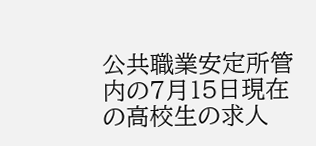公共職業安定所管内の7月15日現在の高校生の求人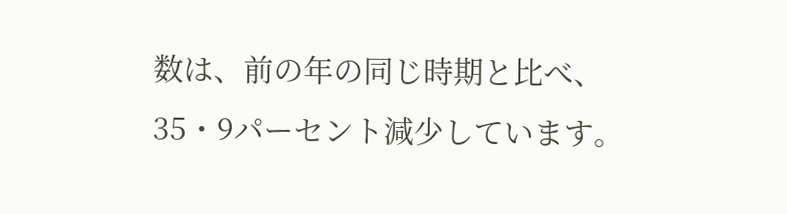数は、前の年の同じ時期と比べ、35・9パーセント減少しています。